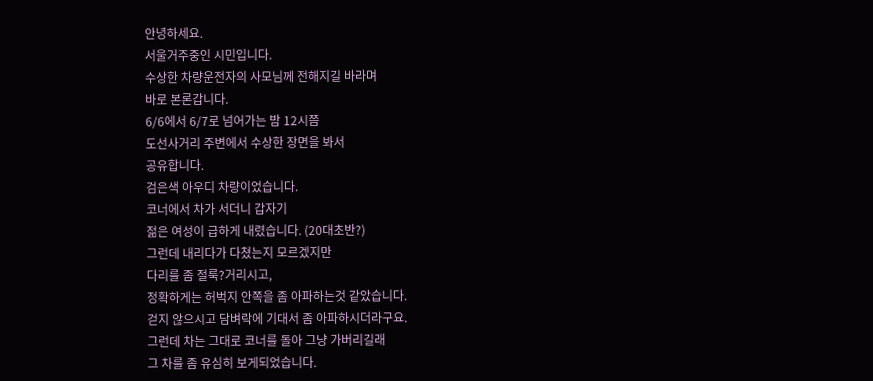안녕하세요.
서울거주중인 시민입니다.
수상한 차량운전자의 사모님께 전해지길 바라며
바로 본론갑니다.
6/6에서 6/7로 넘어가는 밤 12시쯤
도선사거리 주변에서 수상한 장면을 봐서
공유합니다.
검은색 아우디 차량이었습니다.
코너에서 차가 서더니 갑자기
젊은 여성이 급하게 내렸습니다. (20대초반?)
그런데 내리다가 다쳤는지 모르겠지만
다리를 좀 절룩?거리시고,
정확하게는 허벅지 안쪽을 좀 아파하는것 같았습니다.
걷지 않으시고 담벼락에 기대서 좀 아파하시더라구요.
그런데 차는 그대로 코너를 돌아 그냥 가버리길래
그 차를 좀 유심히 보게되었습니다.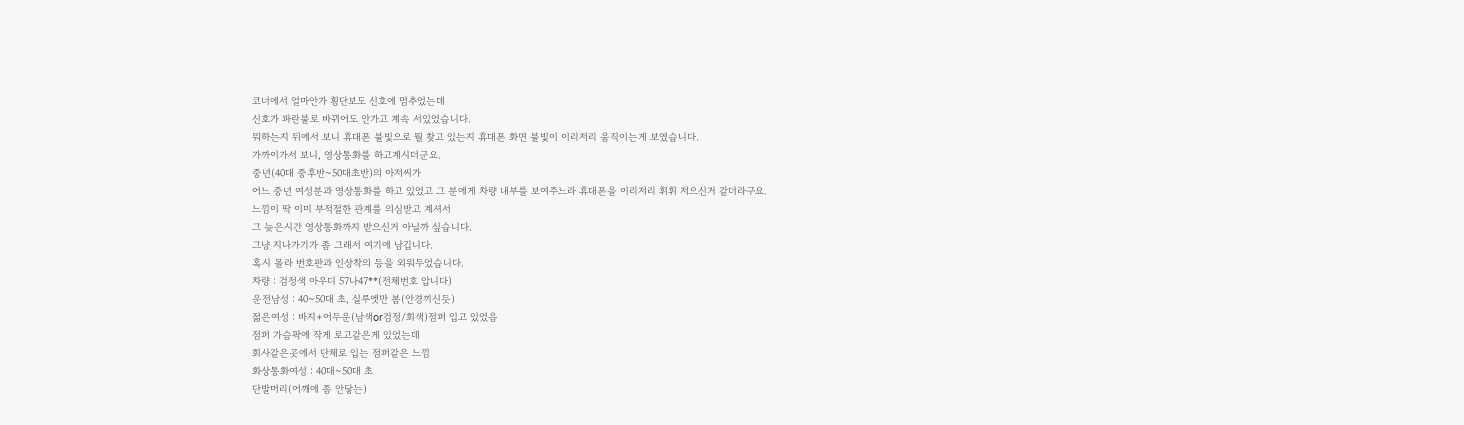코너에서 얼마안가 횡단보도 신호에 멈추었는데
신호가 파란불로 바뀌어도 안가고 계속 서있었습니다.
뭐하는지 뒤에서 보니 휴대폰 불빛으로 뭘 찾고 있는지 휴대폰 화면 불빛이 이리저리 움직이는게 보였습니다.
가까이가서 보니, 영상통화를 하고계시더군요.
중년(40대 중후반~50대초반)의 아저씨가
어느 중년 여성분과 영상통화를 하고 있었고 그 분에게 차량 내부를 보여주느라 휴대폰을 이리저리 휘휘 저으신거 같더라구요.
느낌이 딱 이미 부적절한 관계를 의심받고 계셔서
그 늦은시간 영상통화까지 받으신거 아닐까 싶습니다.
그냥 지나가기가 좀 그래서 여기에 남깁니다.
혹시 몰라 번호판과 인상착의 등을 외워두었습니다.
차량 : 검정색 아우디 57나47**(전체번호 압니다)
운전남성 : 40~50대 초, 실루엣만 봄(안경끼신듯)
젊은여성 : 바지+어두운(남색or검정/회색)점퍼 입고 있었음
점퍼 가슴팍에 작게 로고같은게 있었는데
회사같은곳에서 단체로 입는 점퍼같은 느낌
화상통화여성 : 40대~50대 초
단발머리(어깨에 좀 안닿는)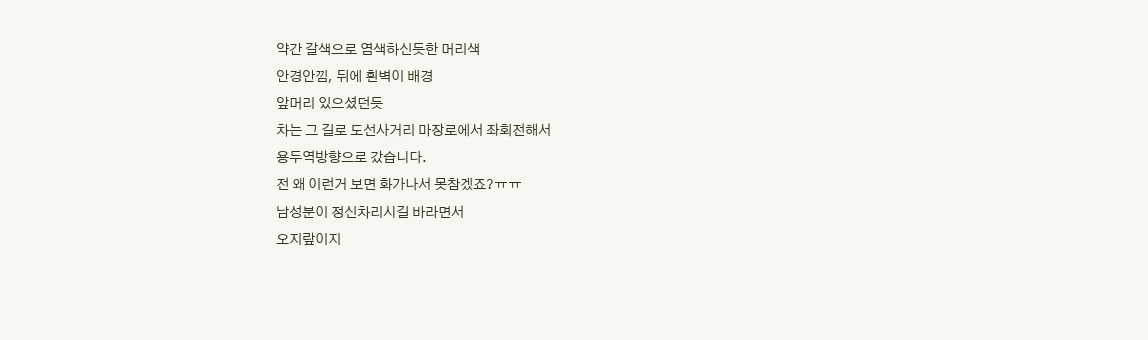약간 갈색으로 염색하신듯한 머리색
안경안낌, 뒤에 흰벽이 배경
앞머리 있으셨던듯
차는 그 길로 도선사거리 마장로에서 좌회전해서
용두역방향으로 갔습니다.
전 왜 이런거 보면 화가나서 못참겠죠?ㅠㅠ
남성분이 정신차리시길 바라면서
오지랖이지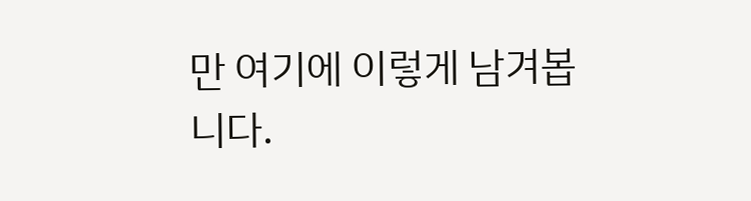만 여기에 이렇게 남겨봅니다.